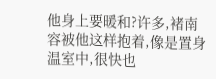他身上要暖和?许多,褚南容被他这样抱着,像是置身温室中,很快也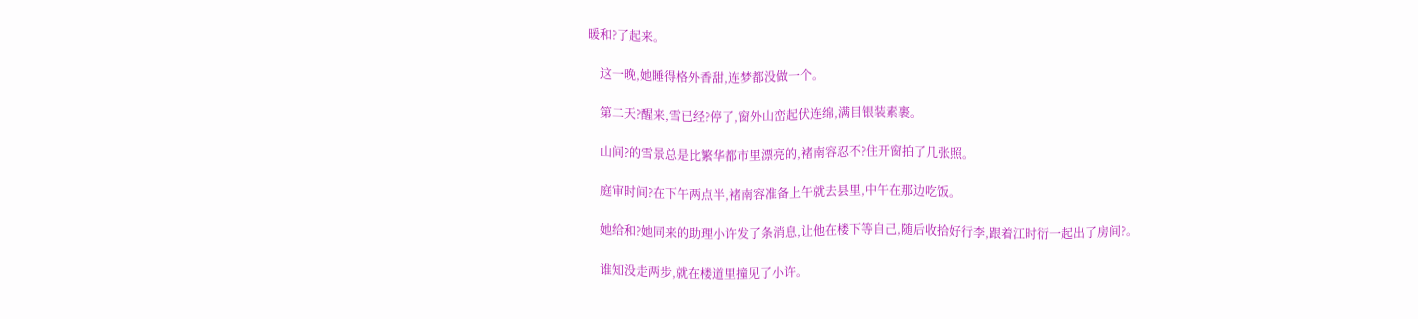暖和?了起来。

    这一晚,她睡得格外香甜,连梦都没做一个。

    第二天?醒来,雪已经?停了,窗外山峦起伏连绵,满目银装素裹。

    山间?的雪景总是比繁华都市里漂亮的,褚南容忍不?住开窗拍了几张照。

    庭审时间?在下午两点半,褚南容准备上午就去县里,中午在那边吃饭。

    她给和?她同来的助理小许发了条消息,让他在楼下等自己,随后收拾好行李,跟着江时衍一起出了房间?。

    谁知没走两步,就在楼道里撞见了小许。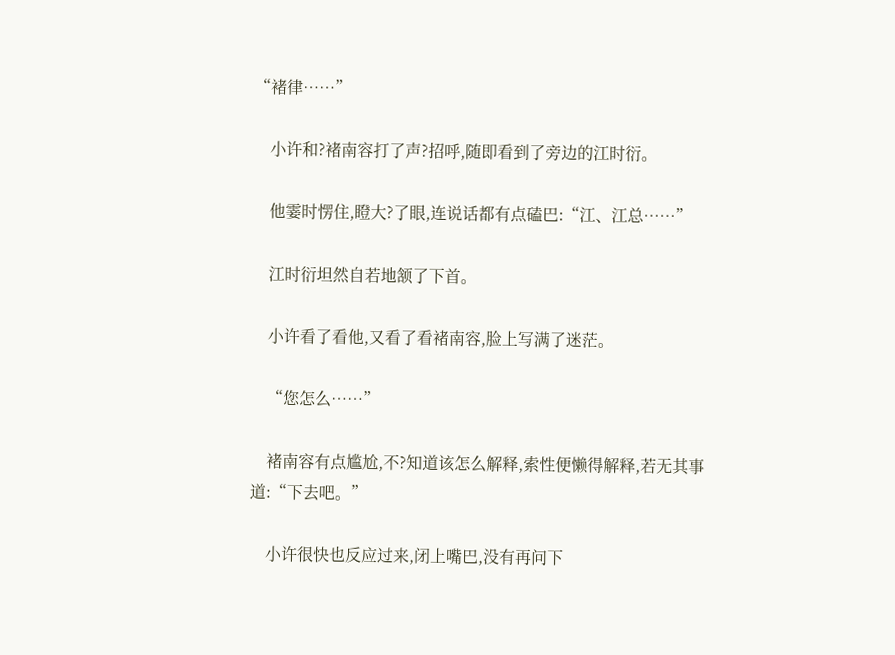“褚律……”

    小许和?褚南容打了声?招呼,随即看到了旁边的江时衍。

    他霎时愣住,瞪大?了眼,连说话都有点磕巴:“江、江总……”

    江时衍坦然自若地颔了下首。

    小许看了看他,又看了看褚南容,脸上写满了迷茫。

    “您怎么……”

    褚南容有点尴尬,不?知道该怎么解释,索性便懒得解释,若无其事道:“下去吧。”

    小许很快也反应过来,闭上嘴巴,没有再问下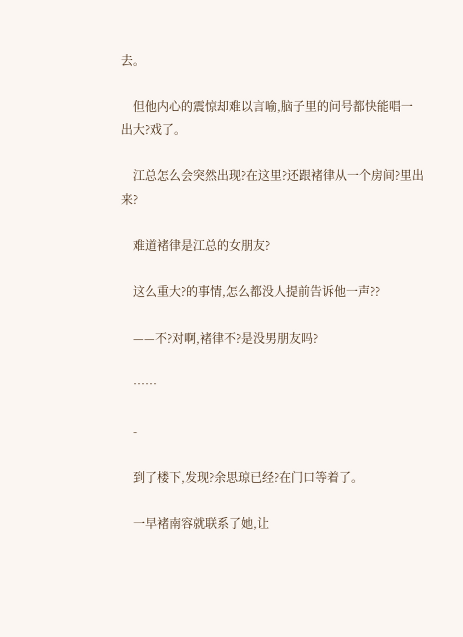去。

    但他内心的震惊却难以言喻,脑子里的问号都快能唱一出大?戏了。

    江总怎么会突然出现?在这里?还跟褚律从一个房间?里出来?

    难道褚律是江总的女朋友?

    这么重大?的事情,怎么都没人提前告诉他一声??

    ——不?对啊,褚律不?是没男朋友吗?

    ……

    -

    到了楼下,发现?余思琼已经?在门口等着了。

    一早褚南容就联系了她,让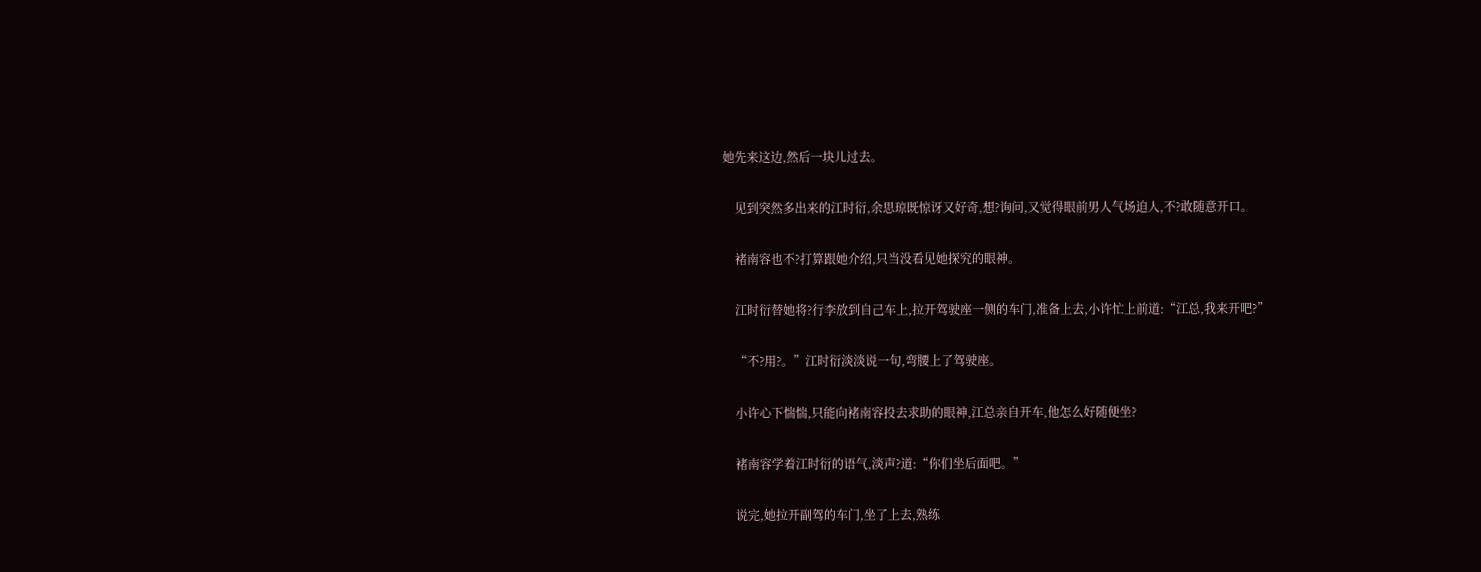她先来这边,然后一块儿过去。

    见到突然多出来的江时衍,余思琼既惊讶又好奇,想?询问,又觉得眼前男人气场迫人,不?敢随意开口。

    褚南容也不?打算跟她介绍,只当没看见她探究的眼神。

    江时衍替她将?行李放到自己车上,拉开驾驶座一侧的车门,准备上去,小许忙上前道:“江总,我来开吧?”

    “不?用?。”江时衍淡淡说一句,弯腰上了驾驶座。

    小许心下惴惴,只能向褚南容投去求助的眼神,江总亲自开车,他怎么好随便坐?

    褚南容学着江时衍的语气,淡声?道:“你们坐后面吧。”

    说完,她拉开副驾的车门,坐了上去,熟练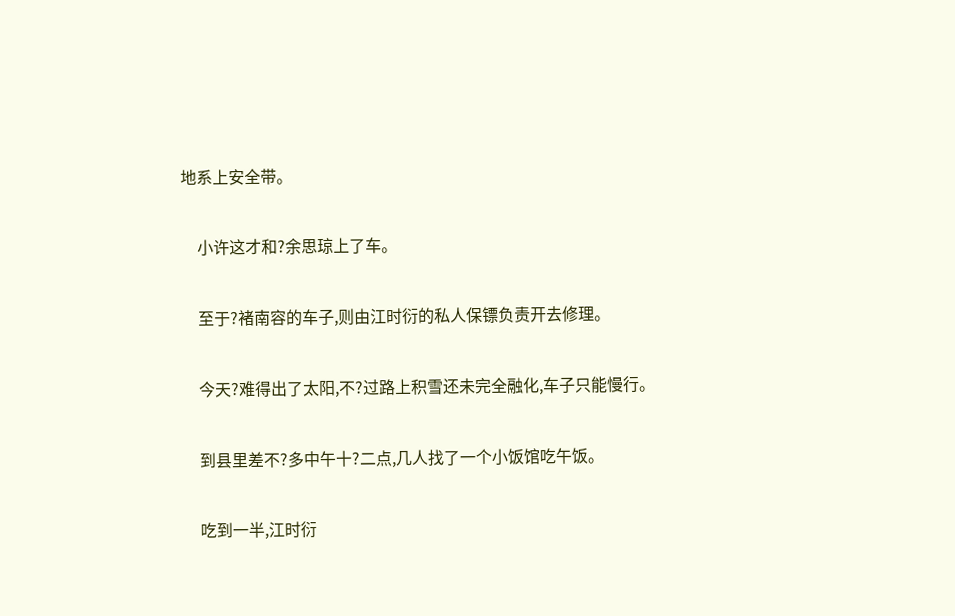地系上安全带。

    小许这才和?余思琼上了车。

    至于?褚南容的车子,则由江时衍的私人保镖负责开去修理。

    今天?难得出了太阳,不?过路上积雪还未完全融化,车子只能慢行。

    到县里差不?多中午十?二点,几人找了一个小饭馆吃午饭。

    吃到一半,江时衍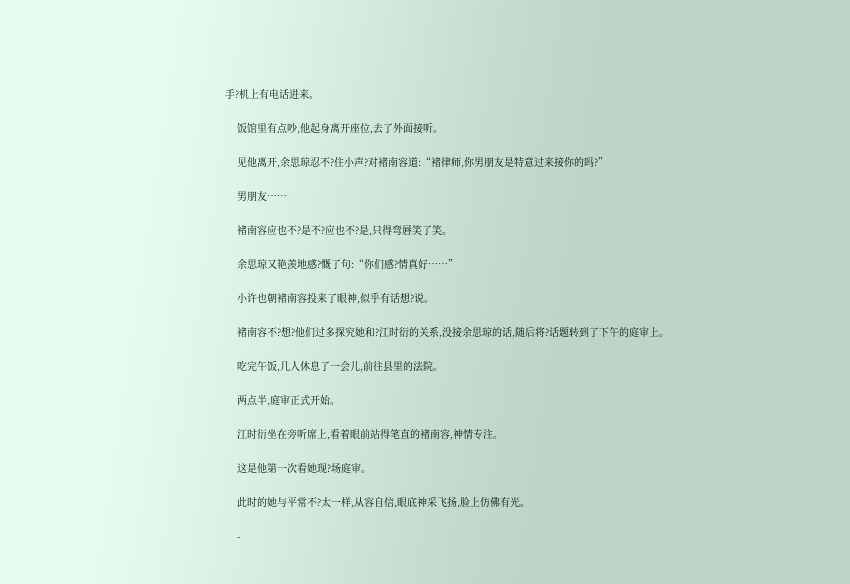手?机上有电话进来。

    饭馆里有点吵,他起身离开座位,去了外面接听。

    见他离开,余思琼忍不?住小声?对褚南容道:“褚律师,你男朋友是特意过来接你的吗?”

    男朋友……

    褚南容应也不?是不?应也不?是,只得弯唇笑了笑。

    余思琼又艳羡地感?慨了句:“你们感?情真好……”

    小许也朝褚南容投来了眼神,似乎有话想?说。

    褚南容不?想?他们过多探究她和?江时衍的关系,没接余思琼的话,随后将?话题转到了下午的庭审上。

    吃完午饭,几人休息了一会儿,前往县里的法院。

    两点半,庭审正式开始。

    江时衍坐在旁听席上,看着眼前站得笔直的褚南容,神情专注。

    这是他第一次看她现?场庭审。

    此时的她与平常不?太一样,从容自信,眼底神采飞扬,脸上仿佛有光。

    -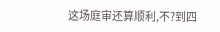这场庭审还算顺利,不?到四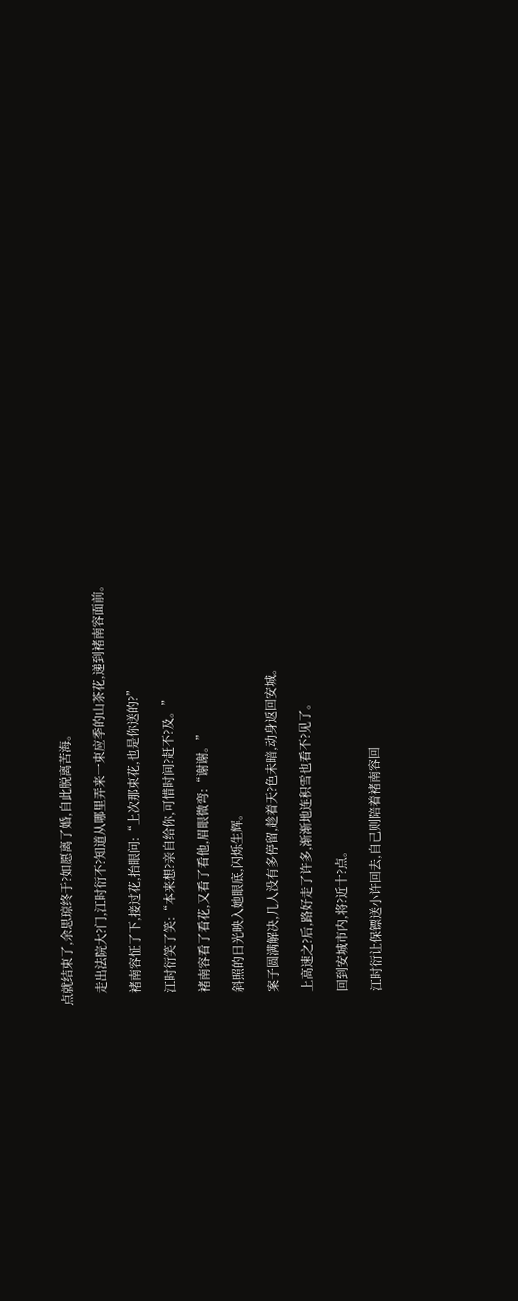点就结束了,余思琼终于?如愿离了婚,自此脱离苦海。

    走出法院大?门,江时衍不?知道从哪里弄来一束应季的山茶花,递到褚南容面前。

    褚南容怔了下,接过花,抬眼问:“上次那束花,也是你送的?”

    江时衍笑了笑:“本来想?亲自给你,可惜时间?赶不?及。”

    褚南容看了看花,又看了看他,眉眼微弯:“谢谢。”

    斜照的日光映入她眼底,闪烁生辉。

    案子圆满解决,几人没有多停留,趁着天?色未暗,动身返回安城。

    上高速之?后,路好走了许多,渐渐地连积雪也看不?见了。

    回到安城市内,将?近十?点。

    江时衍让保镖送小许回去,自己则陪着褚南容回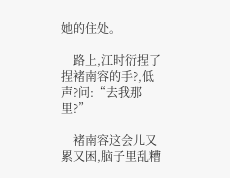她的住处。

    路上,江时衍捏了捏褚南容的手?,低声?问:“去我那里?”

    褚南容这会儿又累又困,脑子里乱糟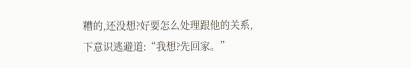糟的,还没想?好要怎么处理跟他的关系,下意识逃避道:“我想?先回家。”